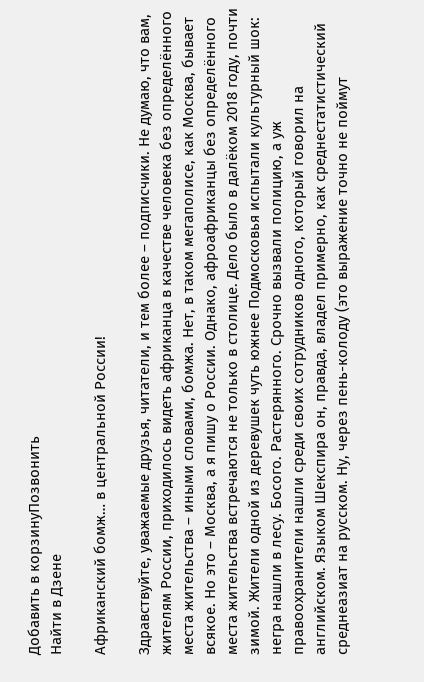Добавить в корзинуПозвонить
Найти в Дзене

Африканский бомж… в центральной России!

Здравствуйте, уважаемые друзья, читатели, и тем более – подписчики. Не думаю, что вам, жителям России, приходилось видеть африканца в качестве человека без определённого места жительства – иными словами, бомжа. Нет, в таком мегаполисе, как Москва, бывает всякое. Но это – Москва, а я пишу о России. Однако, афроафриканцы без определённого места жительства встречаются не только в столице. Дело было в далёком 2018 году, почти зимой. Жители одной из деревушек чуть южнее Подмосковья испытали культурный шок: негра нашли в лесу. Босого. Растерянного. Срочно вызвали полицию, а уж правоохранители нашли среди своих сотрудников одного, который говорил на английском. Языком Шекспира он, правда, владел примерно, как среднестатистический среднеазиат на русском. Ну, через пень-колоду (это выражение точно не поймут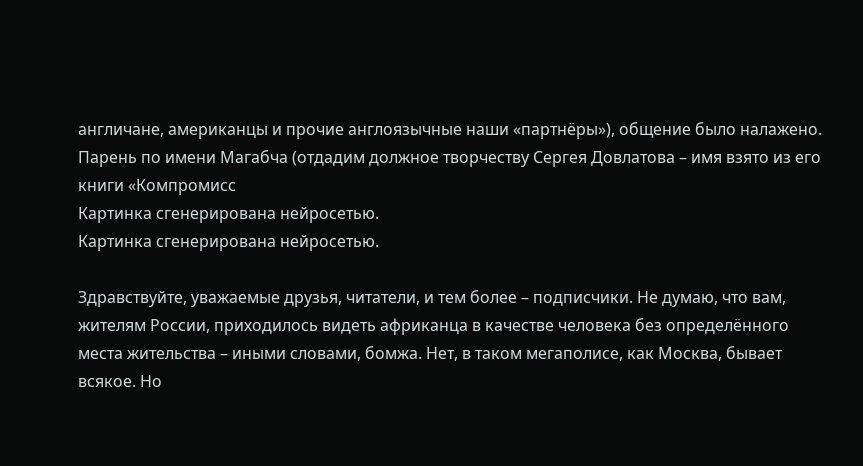англичане, американцы и прочие англоязычные наши «партнёры»), общение было налажено. Парень по имени Магабча (отдадим должное творчеству Сергея Довлатова – имя взято из его книги «Компромисс
Картинка сгенерирована нейросетью.
Картинка сгенерирована нейросетью.

Здравствуйте, уважаемые друзья, читатели, и тем более – подписчики. Не думаю, что вам, жителям России, приходилось видеть африканца в качестве человека без определённого места жительства – иными словами, бомжа. Нет, в таком мегаполисе, как Москва, бывает всякое. Но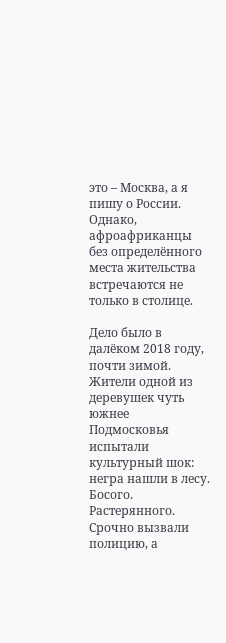это – Москва, а я пишу о России. Однако, афроафриканцы без определённого места жительства встречаются не только в столице.

Дело было в далёком 2018 году, почти зимой. Жители одной из деревушек чуть южнее Подмосковья испытали культурный шок: негра нашли в лесу. Босого. Растерянного. Срочно вызвали полицию, а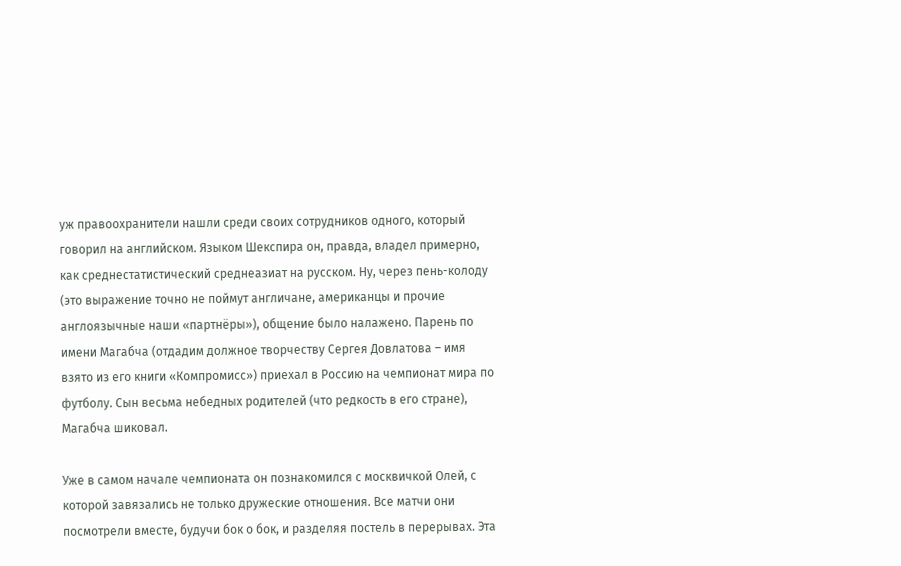уж правоохранители нашли среди своих сотрудников одного, который говорил на английском. Языком Шекспира он, правда, владел примерно, как среднестатистический среднеазиат на русском. Ну, через пень-колоду (это выражение точно не поймут англичане, американцы и прочие англоязычные наши «партнёры»), общение было налажено. Парень по имени Магабча (отдадим должное творчеству Сергея Довлатова – имя взято из его книги «Компромисс») приехал в Россию на чемпионат мира по футболу. Сын весьма небедных родителей (что редкость в его стране), Магабча шиковал.

Уже в самом начале чемпионата он познакомился с москвичкой Олей, с которой завязались не только дружеские отношения. Все матчи они посмотрели вместе, будучи бок о бок, и разделяя постель в перерывах. Эта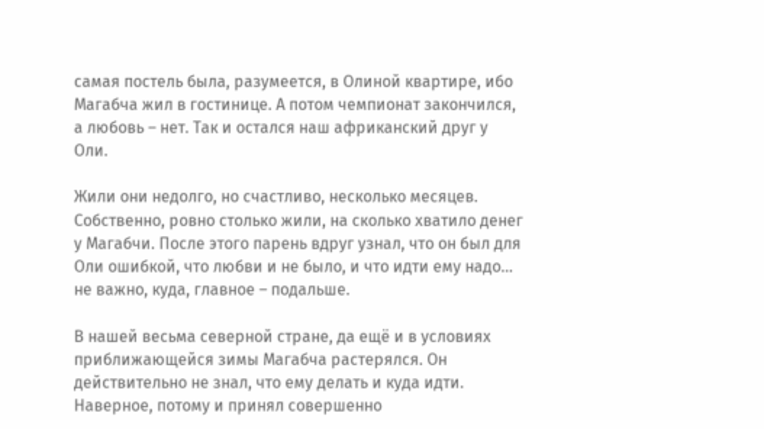самая постель была, разумеется, в Олиной квартире, ибо Магабча жил в гостинице. А потом чемпионат закончился, а любовь – нет. Так и остался наш африканский друг у Оли.

Жили они недолго, но счастливо, несколько месяцев. Собственно, ровно столько жили, на сколько хватило денег у Магабчи. После этого парень вдруг узнал, что он был для Оли ошибкой, что любви и не было, и что идти ему надо… не важно, куда, главное – подальше.

В нашей весьма северной стране, да ещё и в условиях приближающейся зимы Магабча растерялся. Он действительно не знал, что ему делать и куда идти. Наверное, потому и принял совершенно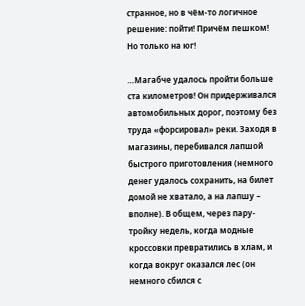странное, но в чём-то логичное решение: пойти! Причём пешком! Но только на юг!

…Магабче удалось пройти больше ста километров! Он придерживался автомобильных дорог, поэтому без труда «форсировал» реки. Заходя в магазины, перебивался лапшой быстрого приготовления (немного денег удалось сохранить, на билет домой не хватало, а на лапшу – вполне). В общем, через пару-тройку недель, когда модные кроссовки превратились в хлам, и когда вокруг оказался лес (он немного сбился с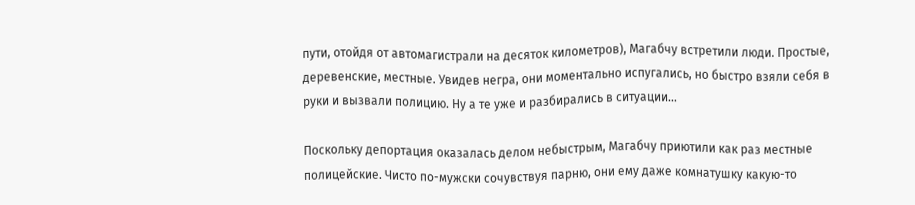пути, отойдя от автомагистрали на десяток километров), Магабчу встретили люди. Простые, деревенские, местные. Увидев негра, они моментально испугались, но быстро взяли себя в руки и вызвали полицию. Ну а те уже и разбирались в ситуации…

Поскольку депортация оказалась делом небыстрым, Магабчу приютили как раз местные полицейские. Чисто по-мужски сочувствуя парню, они ему даже комнатушку какую-то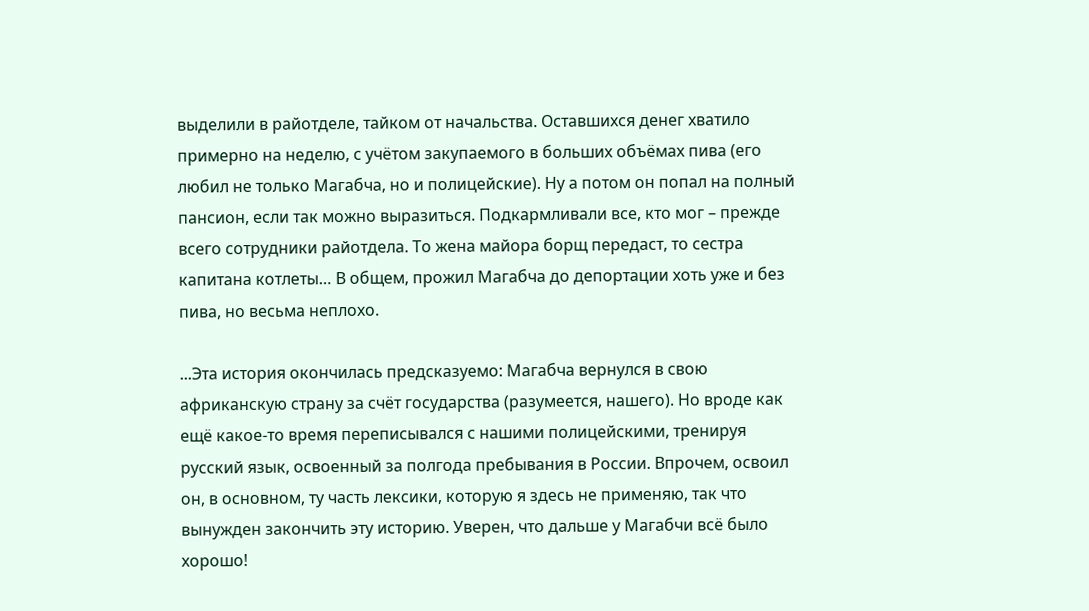выделили в райотделе, тайком от начальства. Оставшихся денег хватило примерно на неделю, с учётом закупаемого в больших объёмах пива (его любил не только Магабча, но и полицейские). Ну а потом он попал на полный пансион, если так можно выразиться. Подкармливали все, кто мог – прежде всего сотрудники райотдела. То жена майора борщ передаст, то сестра капитана котлеты… В общем, прожил Магабча до депортации хоть уже и без пива, но весьма неплохо.

...Эта история окончилась предсказуемо: Магабча вернулся в свою африканскую страну за счёт государства (разумеется, нашего). Но вроде как ещё какое-то время переписывался с нашими полицейскими, тренируя русский язык, освоенный за полгода пребывания в России. Впрочем, освоил он, в основном, ту часть лексики, которую я здесь не применяю, так что вынужден закончить эту историю. Уверен, что дальше у Магабчи всё было хорошо!